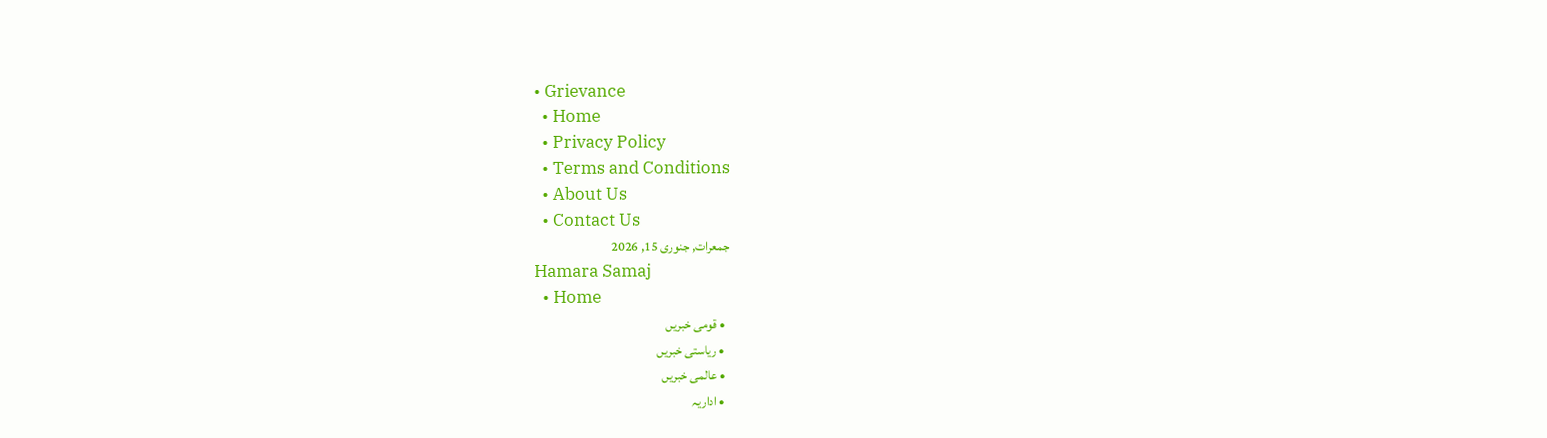• Grievance
  • Home
  • Privacy Policy
  • Terms and Conditions
  • About Us
  • Contact Us
جمعرات, جنوری 15, 2026
Hamara Samaj
  • Home
  • قومی خبریں
  • ریاستی خبریں
  • عالمی خبریں
  • اداریہ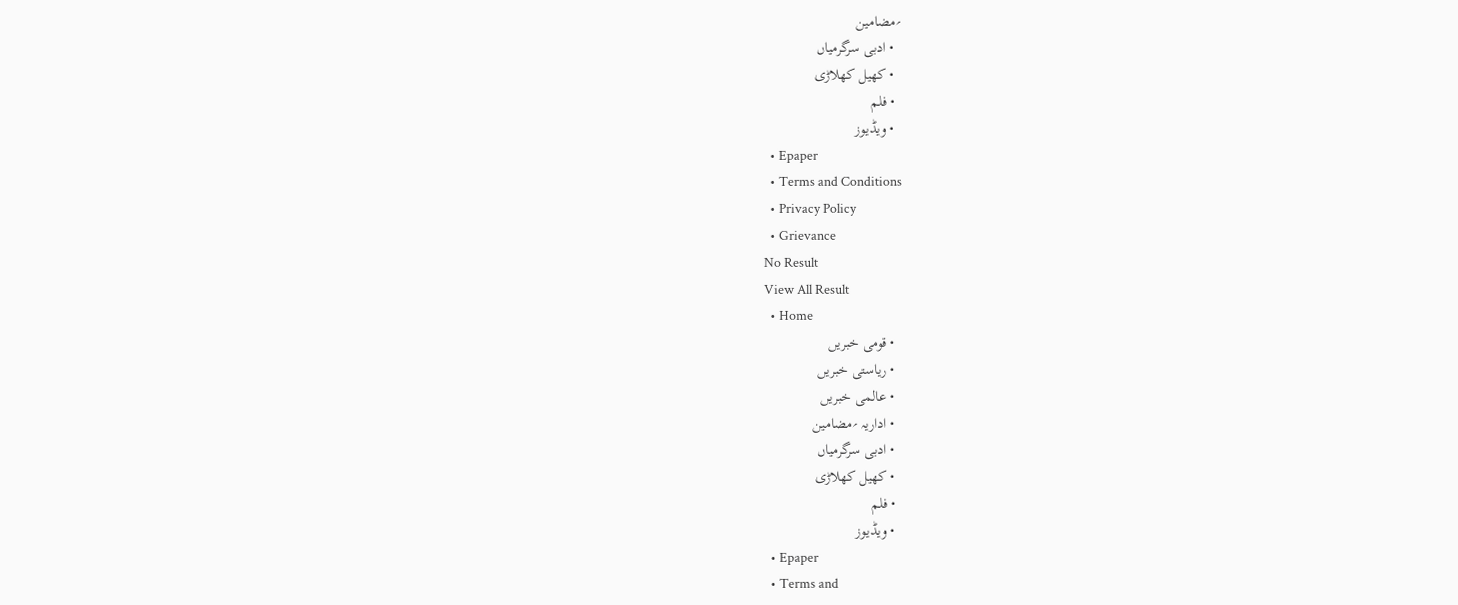؍مضامین
  • ادبی سرگرمیاں
  • کھیل کھلاڑی
  • فلم
  • ویڈیوز
  • Epaper
  • Terms and Conditions
  • Privacy Policy
  • Grievance
No Result
View All Result
  • Home
  • قومی خبریں
  • ریاستی خبریں
  • عالمی خبریں
  • اداریہ ؍مضامین
  • ادبی سرگرمیاں
  • کھیل کھلاڑی
  • فلم
  • ویڈیوز
  • Epaper
  • Terms and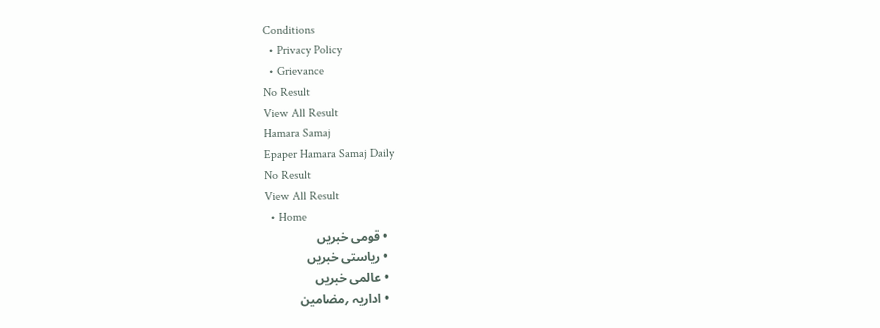Conditions
  • Privacy Policy
  • Grievance
No Result
View All Result
Hamara Samaj
Epaper Hamara Samaj Daily
No Result
View All Result
  • Home
  • قومی خبریں
  • ریاستی خبریں
  • عالمی خبریں
  • اداریہ ؍مضامین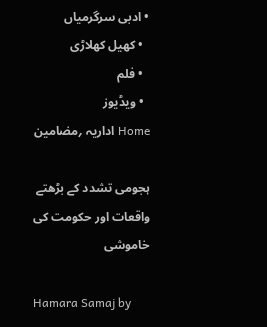• ادبی سرگرمیاں
  • کھیل کھلاڑی
  • فلم
  • ویڈیوز
Home اداریہ ؍مضامین

ہجومی تشدد کے بڑھتے واقعات اور حکومت کی خاموشی

Hamara Samaj by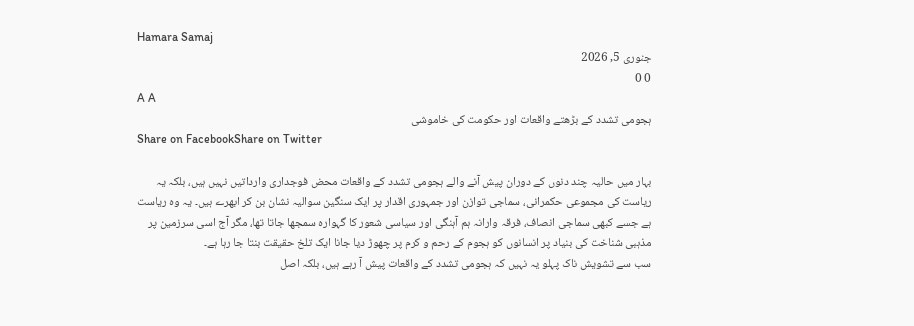Hamara Samaj
جنوری 5, 2026
0 0
A A
ہجومی تشدد کے بڑھتے واقعات اور حکومت کی خاموشی
Share on FacebookShare on Twitter

بہار میں حالیہ چند دنوں کے دوران پیش آنے والے ہجومی تشدد کے واقعات محض فوجداری وارداتیں نہیں ہیں، بلکہ یہ ریاست کی مجموعی حکمرانی، سماجی توازن اور جمہوری اقدار پر ایک سنگین سوالیہ نشان بن کر ابھرے ہیں۔ یہ وہ ریاست ہے جسے کبھی سماجی انصاف، فرقہ وارانہ ہم آہنگی اور سیاسی شعور کا گہوارہ سمجھا جاتا تھا، مگر آج اسی سرزمین پر مذہبی شناخت کی بنیاد پر انسانوں کو ہجوم کے رحم و کرم پر چھوڑ دیا جانا ایک تلخ حقیقت بنتا جا رہا ہے۔
سب سے تشویش ناک پہلو یہ نہیں کہ ہجومی تشدد کے واقعات پیش آ رہے ہیں، بلکہ اصل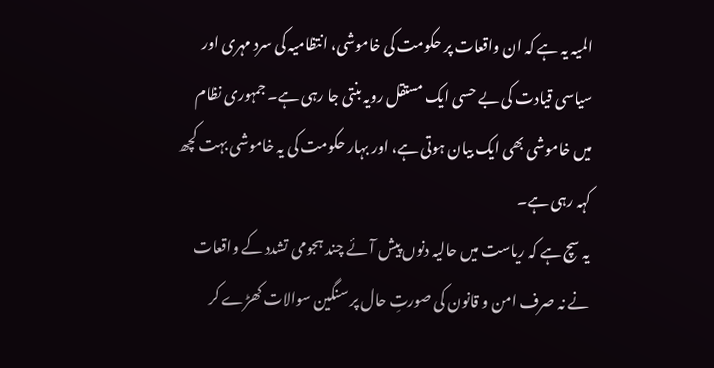المیہ یہ ہے کہ ان واقعات پر حکومت کی خاموشی، انتظامیہ کی سرد مہری اور سیاسی قیادت کی بے حسی ایک مستقل رویہ بنتی جا رہی ہے۔ جمہوری نظام میں خاموشی بھی ایک بیان ہوتی ہے، اور بہار حکومت کی یہ خاموشی بہت کچھ کہہ رہی ہے۔
یہ سچ ہے کہ ریاست میں حالیہ دنوں پیش آئے چند ہجومی تشدد کے واقعات نے نہ صرف امن و قانون کی صورتِ حال پر سنگین سوالات کھڑے کر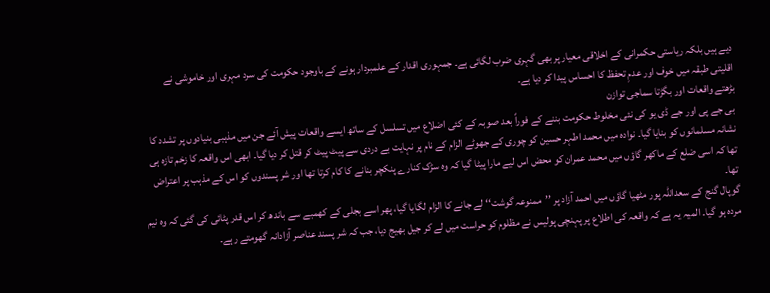دیے ہیں بلکہ ریاستی حکمرانی کے اخلاقی معیار پر بھی گہری ضرب لگائی ہے۔ جمہوری اقدار کے علمبردار ہونے کے باوجود حکومت کی سرد مہری اور خاموشی نے اقلیتی طبقہ میں خوف اور عدمِ تحفظ کا احساس پیدا کر دیا ہے۔
بڑھتے واقعات اور بگڑتا سماجی توازن
بی جے پی اور جے ڈی یو کی نئی مخلوط حکومت بننے کے فوراً بعد صوبہ کے کئی اضلاع میں تسلسل کے ساتھ ایسے واقعات پیش آئے جن میں مذہبی بنیادوں پر تشدد کا نشانہ مسلمانوں کو بنایا گیا۔ نوادہ میں محمد اطہر حسین کو چوری کے جھوٹے الزام کے نام پر نہایت بے دردی سے پیٹ پیٹ کر قتل کر دیا گیا۔ ابھی اس واقعہ کا زخم تازہ ہی تھا کہ اسی ضلع کے ماکھر گاؤں میں محمد عمران کو محض اس لیے مارا پیٹا گیا کہ وہ سڑک کنارے پنکچر بنانے کا کام کرتا تھا اور شر پسندوں کو اس کے مذہب پر اعتراض تھا۔
گوپال گنج کے سعداللہ پور مٹھیا گاؤں میں احمد آزاد پر ’’ممنوعہ گوشت‘‘ لے جانے کا الزام لگایا گیا، پھر اسے بجلی کے کھمبے سے باندھ کر اس قدر پٹائی کی گئی کہ وہ نیم مردہ ہو گیا۔ المیہ یہ ہے کہ واقعہ کی اطلاع پر پہنچی پولیس نے مظلوم کو حراست میں لے کر جیل بھیج دیا، جب کہ شر پسند عناصر آزادانہ گھومتے رہے۔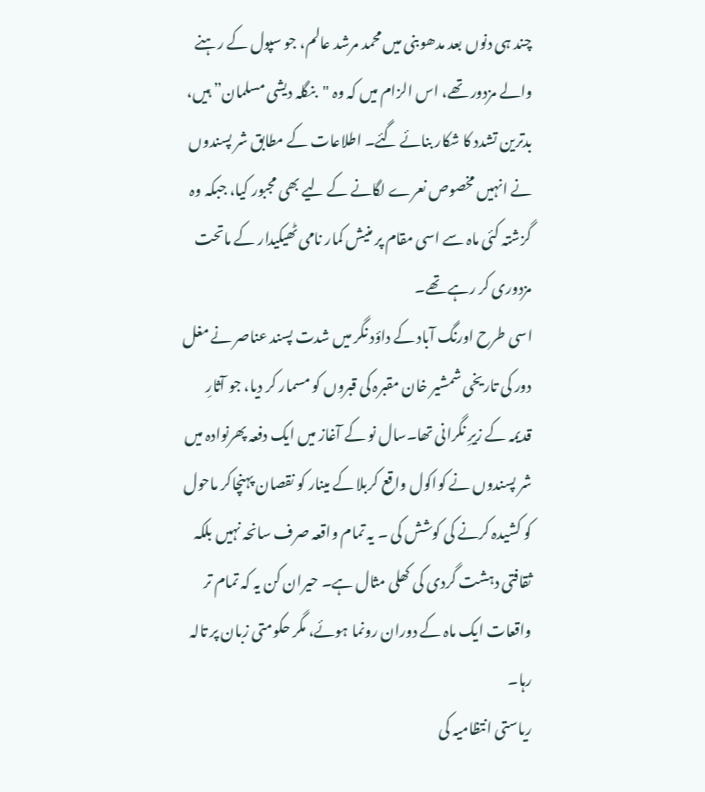چند ہی دنوں بعد مدھوبنی میں محمد مرشد عالم، جو سپول کے رہنے والے مزدور تھے، اس الزام میں کہ وہ "بنگلہ دیشی مسلمان” ہیں، بدترین تشدد کا شکار بنائے گئے۔ اطلاعات کے مطابق شر پسندوں نے انہیں مخصوص نعرے لگانے کے لیے بھی مجبور کیا، جبکہ وہ گزشتہ کئی ماہ سے اسی مقام پر منیش کمار نامی ٹھیکیدار کے ماتحت مزدوری کر رہے تھے۔
اسی طرح اورنگ آباد کے داؤد نگر میں شدت پسند عناصر نے مغل دور کی تاریخی شمشیر خان مقبرہ کی قبروں کو مسمار کر دیا، جو آثارِ قدیمہ کے زیرِ نگرانی تھا۔سال نو کے آغاز میں ایک دفعہ پھرنوادہ میں شر پسندوں نے کواکول واقع کربلا کے مینار کو نقصان پہنچاکر ماحول کو کشیدہ کرنے کی کوشش کی ۔ یہ تمام واقعہ صرف سانحہ نہیں بلکہ ثقافتی دہشت گردی کی کھلی مثال ہے۔ حیران کن یہ کہ تمام تر واقعات ایک ماہ کے دوران رونما ہوئے، مگر حکومتی زبان پر تالہ رہا۔
ریاستی انتظامیہ کی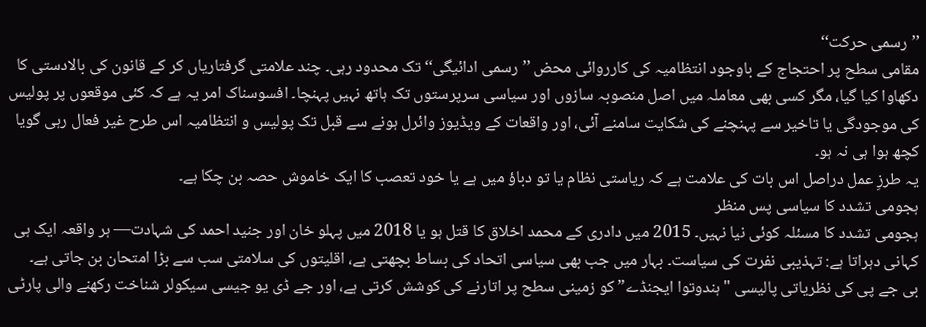’’رسمی حرکت‘‘
مقامی سطح پر احتجاج کے باوجود انتظامیہ کی کارروائی محض ’’رسمی ادائیگی‘‘ تک محدود رہی۔ چند علامتی گرفتاریاں کر کے قانون کی بالادستی کا دکھاوا کیا گیا، مگر کسی بھی معاملہ میں اصل منصوبہ سازوں اور سیاسی سرپرستوں تک ہاتھ نہیں پہنچا۔ افسوسناک امر یہ ہے کہ کئی موقعوں پر پولیس کی موجودگی یا تاخیر سے پہنچنے کی شکایت سامنے آئی، اور واقعات کے ویڈیوز وائرل ہونے سے قبل تک پولیس و انتظامیہ اس طرح غیر فعال رہی گویا کچھ ہوا ہی نہ ہو۔
یہ طرزِ عمل دراصل اس بات کی علامت ہے کہ ریاستی نظام یا تو دباؤ میں ہے یا خود تعصب کا ایک خاموش حصہ بن چکا ہے۔
ہجومی تشدد کا سیاسی پس منظر
ہجومی تشدد کا مسئلہ کوئی نیا نہیں۔ 2015 میں دادری کے محمد اخلاق کا قتل ہو یا 2018 میں پہلو خان اور جنید احمد کی شہادت— ہر واقعہ ایک ہی کہانی دہراتا ہے: تہذیبی نفرت کی سیاست۔ بہار میں جب بھی سیاسی اتحاد کی بساط بچھتی ہے، اقلیتوں کی سلامتی سب سے بڑا امتحان بن جاتی ہے۔
بی جے پی کی نظریاتی پالیسی "ہندوتوا ایجنڈے” کو زمینی سطح پر اتارنے کی کوشش کرتی ہے، اور جے ڈی یو جیسی سیکولر شناخت رکھنے والی پارٹی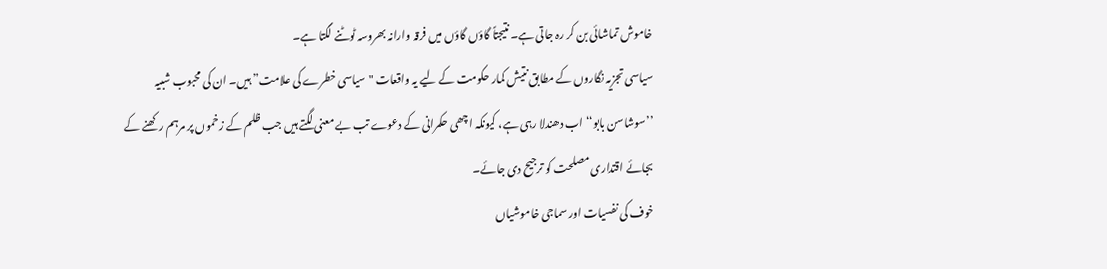خاموش تماشائی بن کر رہ جاتی ہے۔ نتیجتاً گاؤں گاؤں میں فرقہ وارانہ بھروسہ ٹوٹنے لگتا ہے۔
سیاسی تجزیہ نگاروں کے مطابق نتیش کمار حکومت کے لیے یہ واقعات "سیاسی خطرے کی علامت” ہیں۔ ان کی محبوب شبیہ ’’سوشاسن بابو‘‘ اب دھندلا رہی ہے، کیونکہ اچھی حکمرانی کے دعوے تب بے معنی لگتے ہیں جب ظلم کے زخموں پر مرہم رکھنے کے بجائے اقتداری مصلحت کو ترجیح دی جائے۔
خوف کی نفسیات اور سماجی خاموشیاں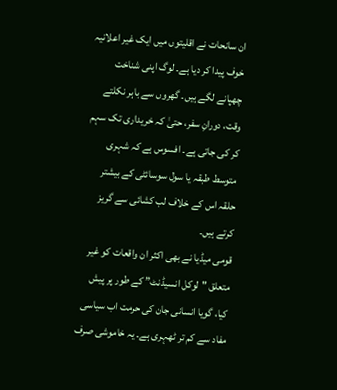ان سانحات نے اقلیتوں میں ایک غیر اعلانیہ خوف پیدا کر دیا ہے۔ لوگ اپنی شناخت چھپانے لگے ہیں۔ گھروں سے باہر نکلتے وقت، دورانِ سفر، حتیٰ کہ خریداری تک سہم کر کی جاتی ہے۔ افسوس ہے کہ شہری متوسط طبقہ یا سول سوسائٹی کے بیشتر حلقہ اس کے خلاف لب کشائی سے گریز کرتے ہیں۔
قومی میڈیا نے بھی اکثر ان واقعات کو غیر متعلق "لوکل انسیڈنٹ” کے طور پر پیش کیا، گویا انسانی جان کی حرمت اب سیاسی مفاد سے کم تر ٹھہری ہے۔ یہ خاموشی صرف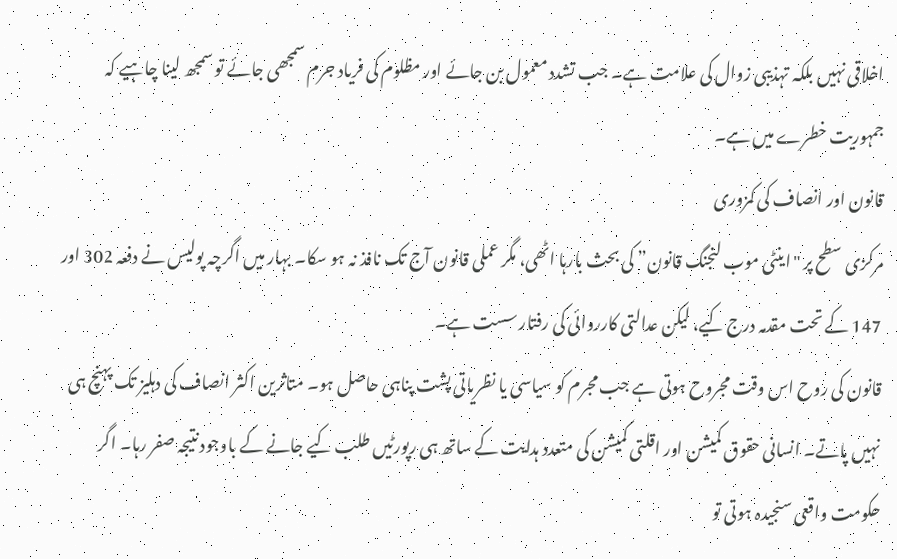اخلاقی نہیں بلکہ تہذیبی زوال کی علامت ہے۔ جب تشدد معمول بن جائے اور مظلوم کی فریاد جرم سمجھی جائے تو سمجھ لینا چاہیے کہ جمہوریت خطرے میں ہے۔
قانون اور انصاف کی کمزوری
مرکزی سطح پر "اینٹی موب لنجنگ قانون” کی بحث بارہا اٹھی، مگر عملی قانون آج تک نافذ نہ ہو سکا۔ بہار میں اگرچہ پولیس نے دفعہ 302 اور 147 کے تحت مقدمہ درج کیے، لیکن عدالتی کارروائی کی رفتار سست ہے۔
قانون کی روح اس وقت مجروح ہوتی ہے جب مجرم کو سیاسی یا نظریاتی پشت پناہی حاصل ہو۔ متاثرین اکثر انصاف کی دہلیز تک پہنچ ہی نہیں پاتے۔ انسانی حقوق کمیشن اور اقلتی کمیشن کی متعدد ہدایت کے ساتھ ہی رپورٹیں طلب کیے جانے کے باوجود نتیجہ صفر رہا۔ اگر حکومت واقعی سنجیدہ ہوتی تو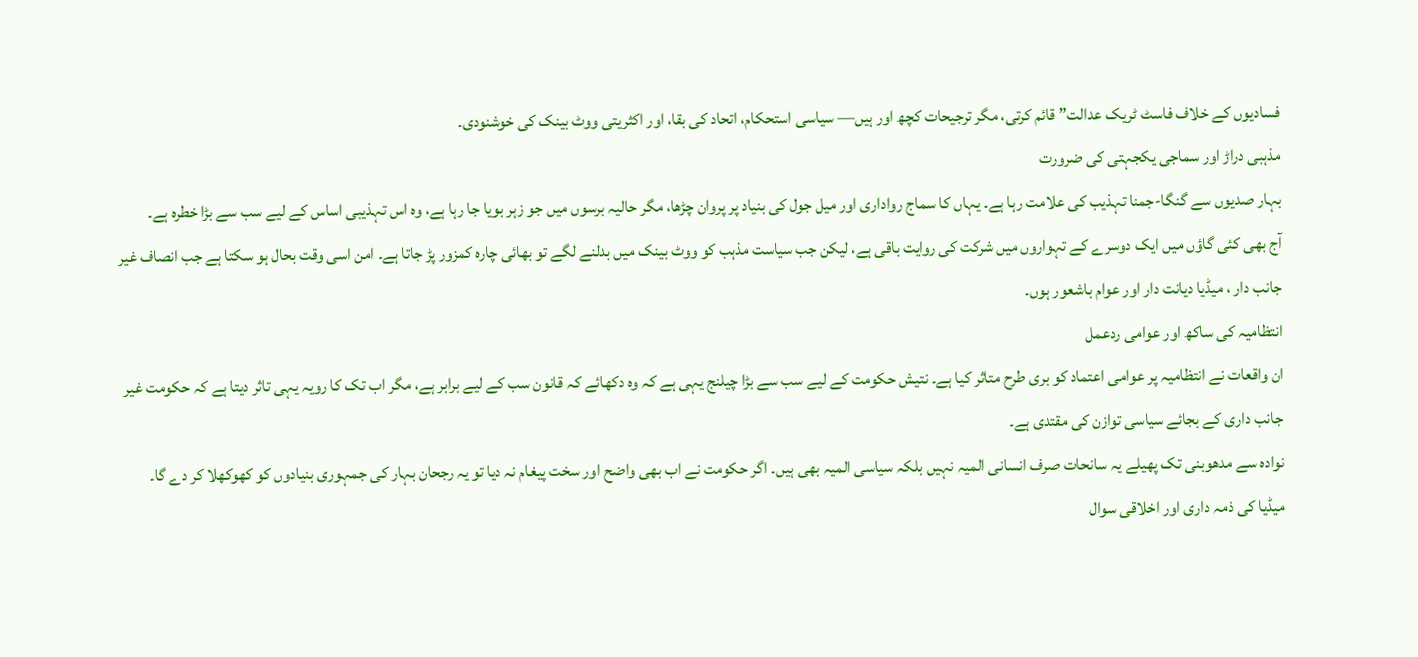فسادیوں کے خلاف فاسٹ ٹریک عدالت” قائم کرتی، مگر ترجیحات کچھ اور ہیں— سیاسی استحکام، اتحاد کی بقا، اور اکثریتی ووٹ بینک کی خوشنودی۔
مذہبی دراڑ اور سماجی یکجہتی کی ضرورت
بہار صدیوں سے گنگا-جمنا تہذیب کی علامت رہا ہے۔ یہاں کا سماج رواداری اور میل جول کی بنیاد پر پروان چڑھا، مگر حالیہ برسوں میں جو زہر بویا جا رہا ہے، وہ اس تہذیبی اساس کے لیے سب سے بڑا خطرہ ہے۔
آج بھی کئی گاؤں میں ایک دوسرے کے تہواروں میں شرکت کی روایت باقی ہے، لیکن جب سیاست مذہب کو ووٹ بینک میں بدلنے لگے تو بھائی چارہ کمزور پڑ جاتا ہے۔ امن اسی وقت بحال ہو سکتا ہے جب انصاف غیر جانب دار ، میڈیا دیانت دار اور عوام باشعور ہوں۔
انتظامیہ کی ساکھ اور عوامی ردعمل
ان واقعات نے انتظامیہ پر عوامی اعتماد کو بری طرح متاثر کیا ہے۔ نتیش حکومت کے لیے سب سے بڑا چیلنج یہی ہے کہ وہ دکھائے کہ قانون سب کے لیے برابر ہے، مگر اب تک کا رویہ یہی تاثر دیتا ہے کہ حکومت غیر جانب داری کے بجائے سیاسی توازن کی مقتدی ہے۔
نوادہ سے مدھوبنی تک پھیلے یہ سانحات صرف انسانی المیہ نہیں بلکہ سیاسی المیہ بھی ہیں۔ اگر حکومت نے اب بھی واضح اور سخت پیغام نہ دیا تو یہ رجحان بہار کی جمہوری بنیادوں کو کھوکھلا کر دے گا۔
میڈیا کی ذمہ داری اور اخلاقی سوال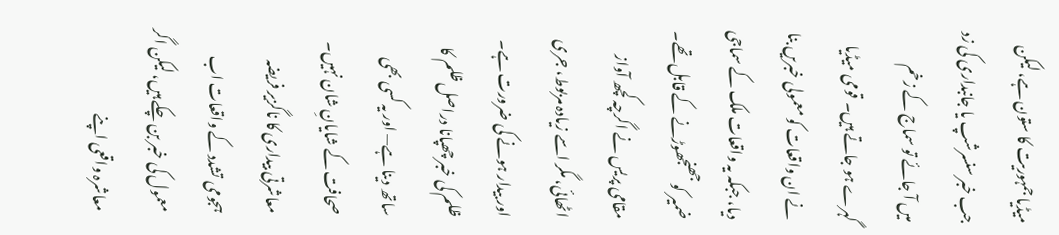میڈیا جمہوریت کا ستون ہے، لیکن جب خبر سنسرشپ یا جانبداری کی زد میں آ جائے تو سماج کے زخم گہرے ہو جاتے ہیں۔ قومی میڈیا نے ان واقعات کو معمولی خبریں بنا دیا، جبکہ یہ واقعات ملک کے سماجی ضمیر کو جھنجھوڑنے کے قابل تھے۔
مقامی پریس نے اگرچہ کچھ آواز اٹھائی، مگر اسے زیادہ مربوط، جری اور بیدار ہونے کی ضرورت ہے۔ ظلم کی خبر چھپانا دراصل ظلم کا ساتھ دینا ہے— اور یہ کسی بھی صحافت کے شایانِ شان نہیں۔
معاشرتی بیداری کا ناگزیر فریضہ
ہجومی تشدد کے واقعات اب معمول کی خبر بن چکے ہیں، لیکن اگر معاشرہ واقعی اپنے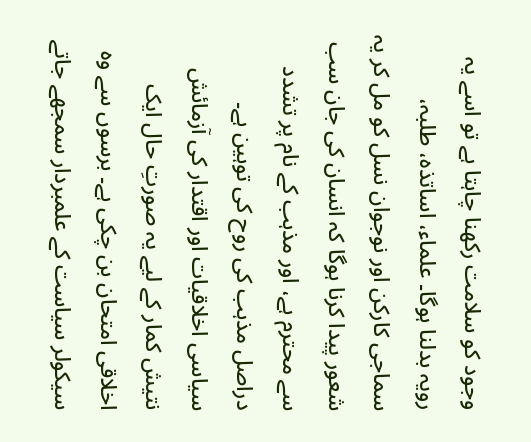وجود کو سلامت رکھنا چاہتا ہے تو اسے یہ رویہ بدلنا ہوگا۔ علماء، اساتذہ، طلبہ، سماجی کارکن اور نوجوان نسل کو مل کر یہ شعور پیدا کرنا ہوگا کہ انسان کی جان سب سے محترم ہے، اور مذہب کے نام پر تشدد دراصل مذہب کی روح کی توہین ہے۔
سیاسی اخلاقیات اور اقتدار کی آزمائش
نتیش کمار کے لیے یہ صورتِ حال ایک اخلاقی امتحان بن چکی ہے۔ برسوں سے وہ سیکولر سیاست کے علمبردار سمجھے جاتے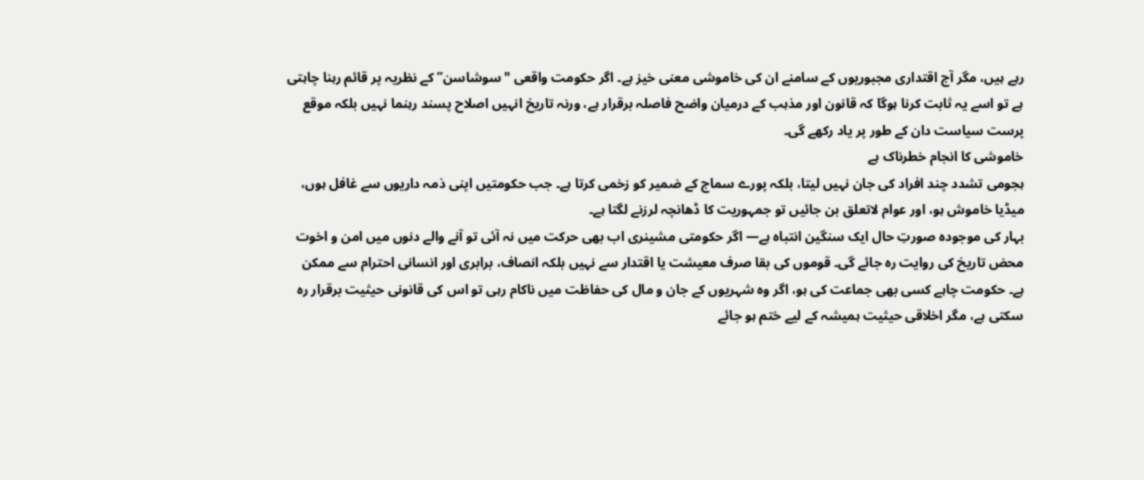رہے ہیں، مگر آج اقتداری مجبوریوں کے سامنے ان کی خاموشی معنی خیز ہے۔ اگر حکومت واقعی "سوشاسن” کے نظریہ پر قائم رہنا چاہتی ہے تو اسے یہ ثابت کرنا ہوگا کہ قانون اور مذہب کے درمیان واضح فاصلہ برقرار ہے، ورنہ تاریخ انہیں اصلاح پسند رہنما نہیں بلکہ موقع پرست سیاست دان کے طور پر یاد رکھے گی۔
خاموشی کا انجام خطرناک ہے
ہجومی تشدد چند افراد کی جان نہیں لیتا، بلکہ پورے سماج کے ضمیر کو زخمی کرتا ہے۔ جب حکومتیں اپنی ذمہ داریوں سے غافل ہوں، میڈیا خاموش ہو، اور عوام لاتعلق بن جائیں تو جمہوریت کا ڈھانچہ لرزنے لگتا ہے۔
بہار کی موجودہ صورتِ حال ایک سنگین انتباہ ہے— اگر حکومتی مشینری اب بھی حرکت میں نہ آئی تو آنے والے دنوں میں امن و اخوت محض تاریخ کی روایت رہ جائے گی۔ قوموں کی بقا صرف معیشت یا اقتدار سے نہیں بلکہ انصاف، برابری اور انسانی احترام سے ممکن ہے۔ حکومت چاہے کسی بھی جماعت کی ہو، اگر وہ شہریوں کے جان و مال کی حفاظت میں ناکام رہی تو اس کی قانونی حیثیت برقرار رہ سکتی ہے، مگر اخلاقی حیثیت ہمیشہ کے لیے ختم ہو جائے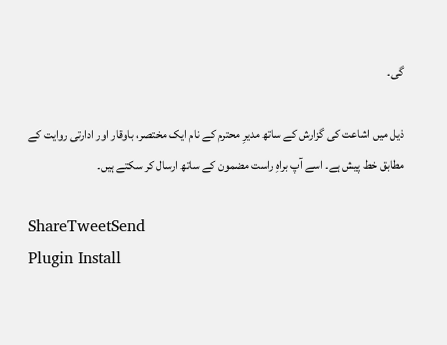گی۔

ذیل میں اشاعت کی گزارش کے ساتھ مدیرِ محترم کے نام ایک مختصر، باوقار اور ادارتی روایت کے مطابق خط پیش ہے۔ اسے آپ براہِ راست مضمون کے ساتھ ارسال کر سکتے ہیں۔

ShareTweetSend
Plugin Install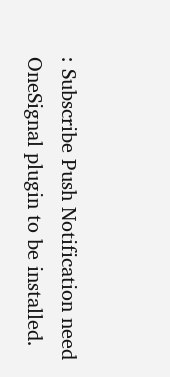: Subscribe Push Notification need OneSignal plugin to be installed.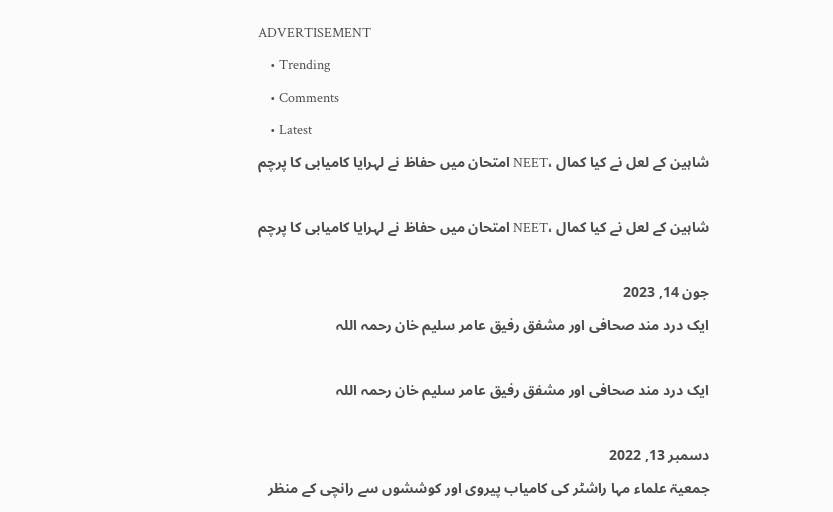ADVERTISEMENT
    • Trending
    • Comments
    • Latest
    شاہین کے لعل نے کیا کمال ،NEET امتحان میں حفاظ نے لہرایا کامیابی کا پرچم

    شاہین کے لعل نے کیا کمال ،NEET امتحان میں حفاظ نے لہرایا کامیابی کا پرچم

    جون 14, 2023
    ایک درد مند صحافی اور مشفق رفیق عامر سلیم خان رحمہ اللہ

    ایک درد مند صحافی اور مشفق رفیق عامر سلیم خان رحمہ اللہ

    دسمبر 13, 2022
    جمعیۃ علماء مہا راشٹر کی کامیاب پیروی اور کوششوں سے رانچی کے منظر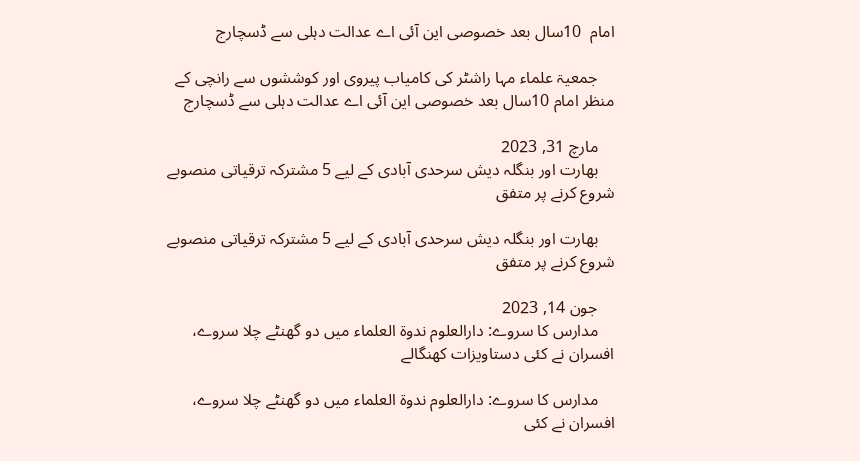امام  10سال بعد خصوصی این آئی اے عدالت دہلی سے ڈسچارج

    جمعیۃ علماء مہا راشٹر کی کامیاب پیروی اور کوششوں سے رانچی کے منظر امام 10سال بعد خصوصی این آئی اے عدالت دہلی سے ڈسچارج

    مارچ 31, 2023
    بھارت اور بنگلہ دیش سرحدی آبادی کے لیے 5 مشترکہ ترقیاتی منصوبے شروع کرنے پر متفق

    بھارت اور بنگلہ دیش سرحدی آبادی کے لیے 5 مشترکہ ترقیاتی منصوبے شروع کرنے پر متفق

    جون 14, 2023
    مدارس کا سروے: دارالعلوم ندوۃ العلماء میں دو گھنٹے چلا سروے، افسران نے کئی دستاویزات کھنگالے

    مدارس کا سروے: دارالعلوم ندوۃ العلماء میں دو گھنٹے چلا سروے، افسران نے کئی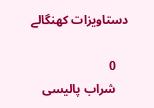دستاویزات کھنگالے

    0
    شراب پالیسی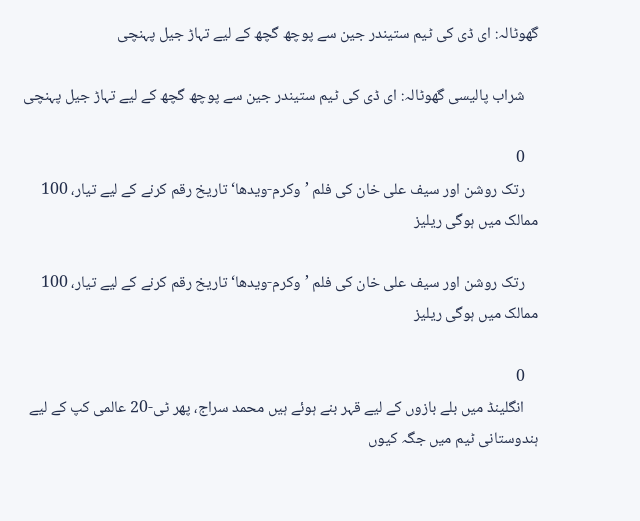گھوٹالہ: ای ڈی کی ٹیم ستیندر جین سے پوچھ گچھ کے لیے تہاڑ جیل پہنچی

    شراب پالیسی گھوٹالہ: ای ڈی کی ٹیم ستیندر جین سے پوچھ گچھ کے لیے تہاڑ جیل پہنچی

    0
    رتک روشن اور سیف علی خان کی فلم ’وکرم-ویدھا‘ تاریخ رقم کرنے کے لیے تیار، 100 ممالک میں ہوگی ریلیز

    رتک روشن اور سیف علی خان کی فلم ’وکرم-ویدھا‘ تاریخ رقم کرنے کے لیے تیار، 100 ممالک میں ہوگی ریلیز

    0
    انگلینڈ میں بلے بازوں کے لیے قہر بنے ہوئے ہیں محمد سراج، پھر ٹی-20 عالمی کپ کے لیے ہندوستانی ٹیم میں جگہ کیوں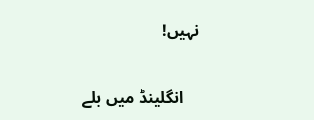نہیں!

    انگلینڈ میں بلے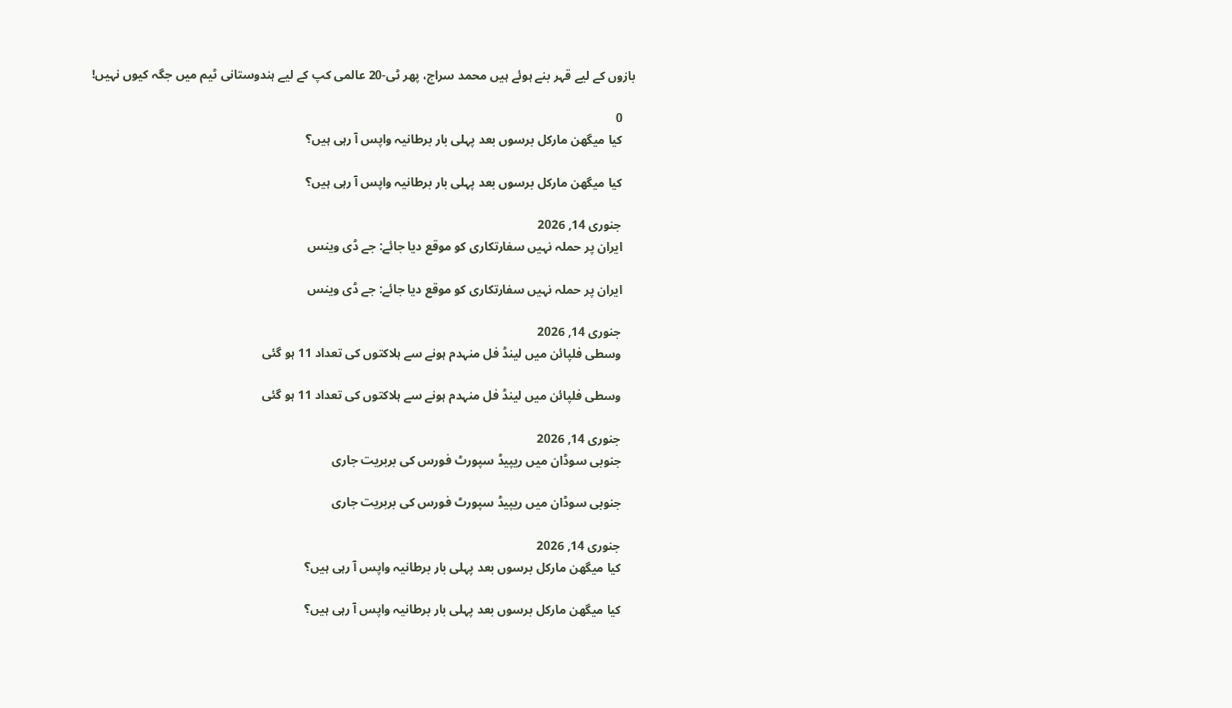بازوں کے لیے قہر بنے ہوئے ہیں محمد سراج، پھر ٹی-20 عالمی کپ کے لیے ہندوستانی ٹیم میں جگہ کیوں نہیں!

    0
    کیا میگھن مارکل برسوں بعد پہلی بار برطانیہ واپس آ رہی ہیں؟

    کیا میگھن مارکل برسوں بعد پہلی بار برطانیہ واپس آ رہی ہیں؟

    جنوری 14, 2026
    ایران پر حملہ نہیں سفارتکاری کو موقع دیا جائے: جے ڈی وینس

    ایران پر حملہ نہیں سفارتکاری کو موقع دیا جائے: جے ڈی وینس

    جنوری 14, 2026
    وسطی فلپائن میں لینڈ فل منہدم ہونے سے ہلاکتوں کی تعداد 11 ہو گئی

    وسطی فلپائن میں لینڈ فل منہدم ہونے سے ہلاکتوں کی تعداد 11 ہو گئی

    جنوری 14, 2026
    جنوبی سوڈان میں ریپیڈ سپورٹ فورس کی بربریت جاری

    جنوبی سوڈان میں ریپیڈ سپورٹ فورس کی بربریت جاری

    جنوری 14, 2026
    کیا میگھن مارکل برسوں بعد پہلی بار برطانیہ واپس آ رہی ہیں؟

    کیا میگھن مارکل برسوں بعد پہلی بار برطانیہ واپس آ رہی ہیں؟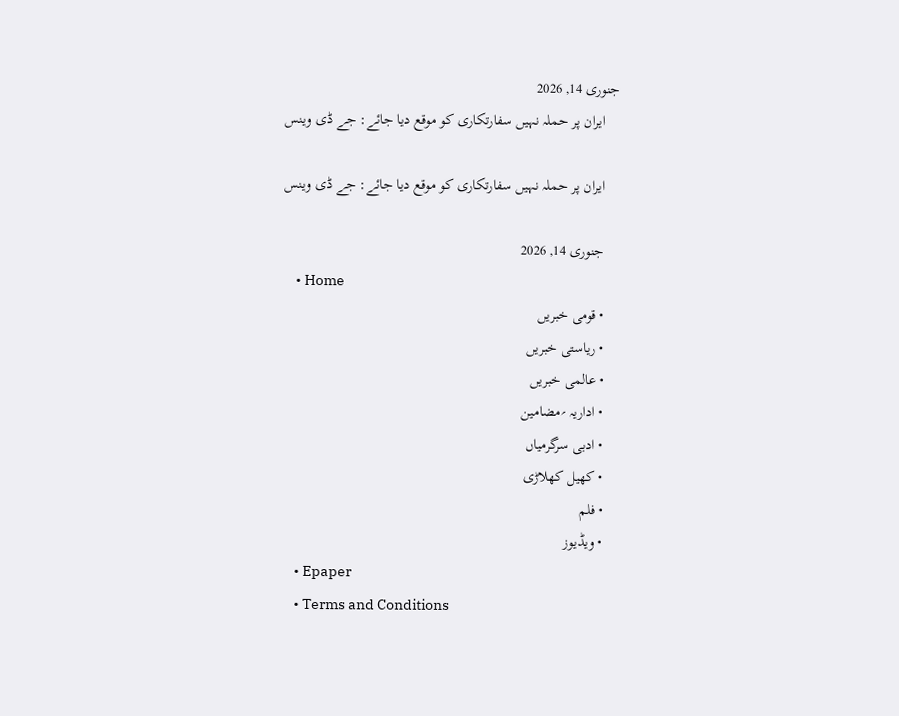جنوری 14, 2026
    ایران پر حملہ نہیں سفارتکاری کو موقع دیا جائے: جے ڈی وینس

    ایران پر حملہ نہیں سفارتکاری کو موقع دیا جائے: جے ڈی وینس

    جنوری 14, 2026
    • Home
    • قومی خبریں
    • ریاستی خبریں
    • عالمی خبریں
    • اداریہ ؍مضامین
    • ادبی سرگرمیاں
    • کھیل کھلاڑی
    • فلم
    • ویڈیوز
    • Epaper
    • Terms and Conditions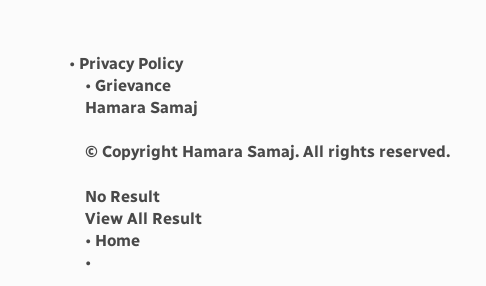• Privacy Policy
    • Grievance
    Hamara Samaj

    © Copyright Hamara Samaj. All rights reserved.

    No Result
    View All Result
    • Home
    •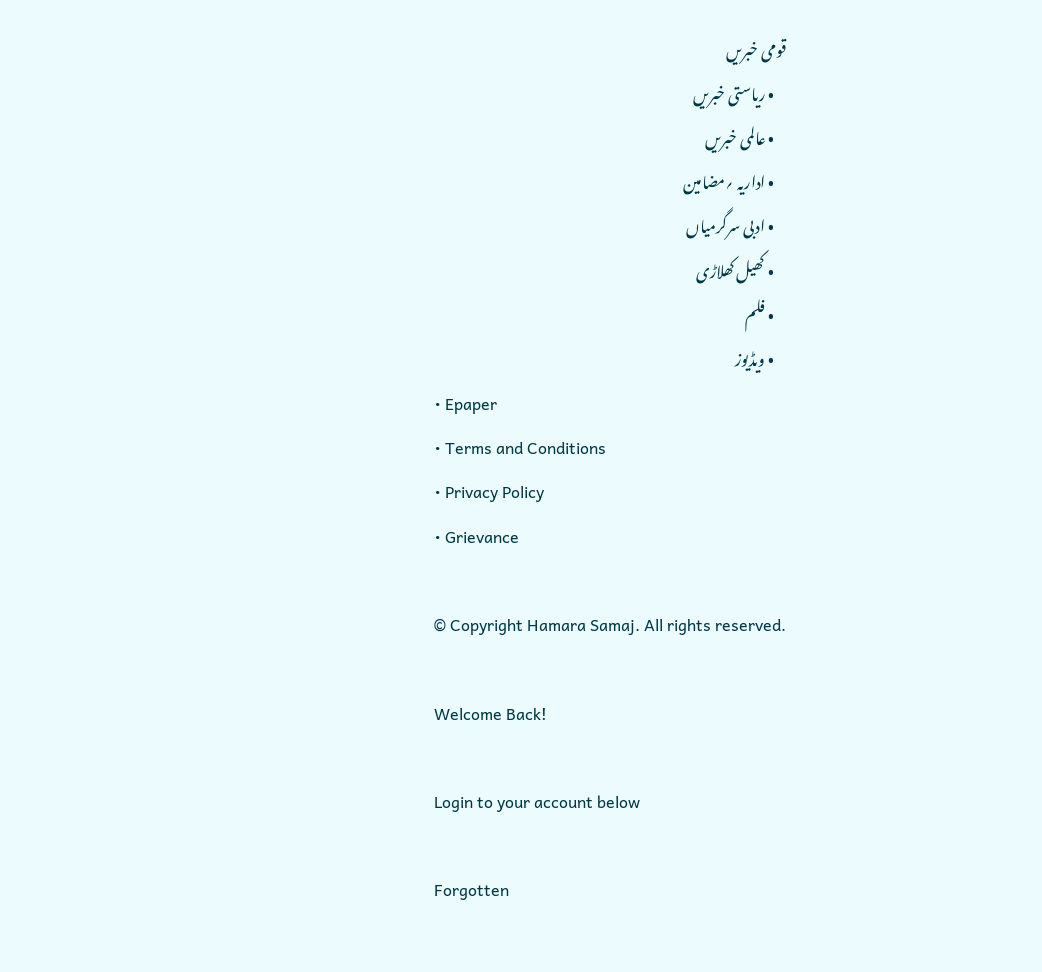قومی خبریں
    • ریاستی خبریں
    • عالمی خبریں
    • اداریہ ؍مضامین
    • ادبی سرگرمیاں
    • کھیل کھلاڑی
    • فلم
    • ویڈیوز
    • Epaper
    • Terms and Conditions
    • Privacy Policy
    • Grievance

    © Copyright Hamara Samaj. All rights reserved.

    Welcome Back!

    Login to your account below

    Forgotten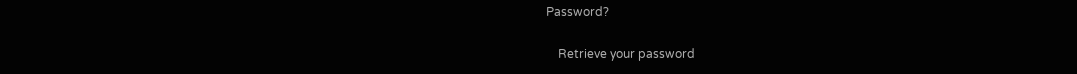Password?

    Retrieve your password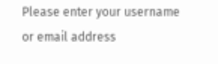Please enter your username or email address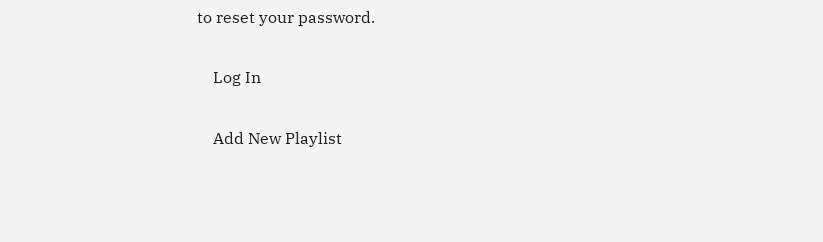to reset your password.

    Log In

    Add New Playlist